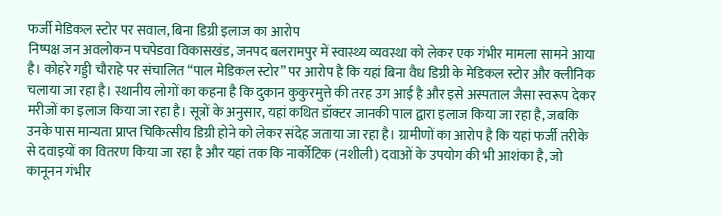फर्जी मेडिकल स्टोर पर सवाल, बिना डिग्री इलाज का आरोप
निष्पक्ष जन अवलोकन पचपेडवा विकासखंड, जनपद बलरामपुर में स्वास्थ्य व्यवस्था को लेकर एक गंभीर मामला सामने आया है। कोहरे गड्डी चौराहे पर संचालित “पाल मेडिकल स्टोर” पर आरोप है कि यहां बिना वैध डिग्री के मेडिकल स्टोर और क्लीनिक चलाया जा रहा है। स्थानीय लोगों का कहना है कि दुकान कुकुरमुत्ते की तरह उग आई है और इसे अस्पताल जैसा स्वरूप देकर मरीजों का इलाज किया जा रहा है। सूत्रों के अनुसार, यहां कथित डॉक्टर जानकी पाल द्वारा इलाज किया जा रहा है, जबकि उनके पास मान्यता प्राप्त चिकित्सीय डिग्री होने को लेकर संदेह जताया जा रहा है। ग्रामीणों का आरोप है कि यहां फर्जी तरीके से दवाइयों का वितरण किया जा रहा है और यहां तक कि नार्कोटिक (नशीली) दवाओं के उपयोग की भी आशंका है, जो कानूनन गंभीर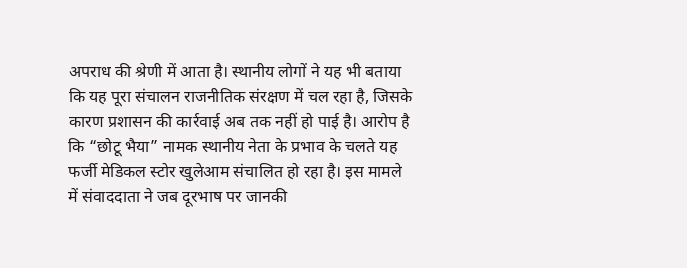अपराध की श्रेणी में आता है। स्थानीय लोगों ने यह भी बताया कि यह पूरा संचालन राजनीतिक संरक्षण में चल रहा है, जिसके कारण प्रशासन की कार्रवाई अब तक नहीं हो पाई है। आरोप है कि “छोटू भैया” नामक स्थानीय नेता के प्रभाव के चलते यह फर्जी मेडिकल स्टोर खुलेआम संचालित हो रहा है। इस मामले में संवाददाता ने जब दूरभाष पर जानकी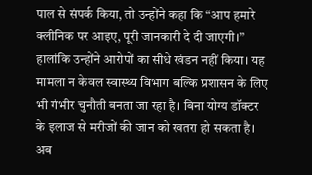पाल से संपर्क किया, तो उन्होंने कहा कि “आप हमारे क्लीनिक पर आइए, पूरी जानकारी दे दी जाएगी।” हालांकि उन्होंने आरोपों का सीधे खंडन नहीं किया। यह मामला न केवल स्वास्थ्य विभाग बल्कि प्रशासन के लिए भी गंभीर चुनौती बनता जा रहा है। बिना योग्य डॉक्टर के इलाज से मरीजों की जान को खतरा हो सकता है। अब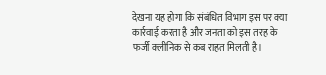देखना यह होगा कि संबंधित विभाग इस पर क्या कार्रवाई करता है और जनता को इस तरह के फर्जी क्लीनिक से कब राहत मिलती है।